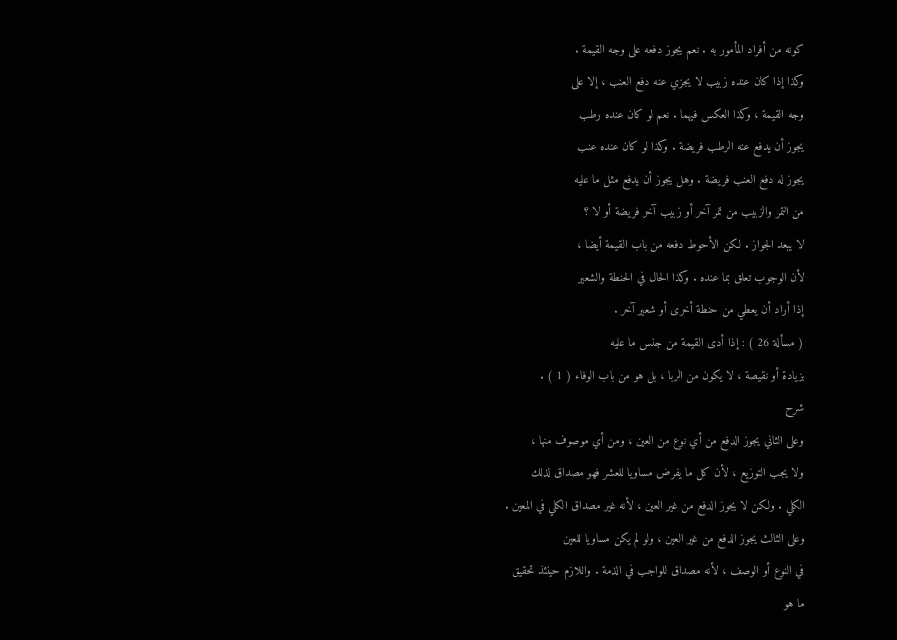كونه من أفراد المأمور به . نعم يجوز دفعه على وجه القيمة .
وكذا إذا كان عنده زبيب لا يجزي عنه دفع العنب ، إلا على
وجه القيمة ، وكذا العكس فيهما . نعم لو كان عنده رطب
يجوز أن يدفع عنه الرطب فريضة . وكذا لو كان عنده عنب
يجوز له دفع العنب فريضة . وهل يجوز أن يدفع مثل ما عليه
من التمر والزبيب من تمر آخر أو زبيب آخر فريضة أو لا ؟
لا يبعد الجواز . لكن الأحوط دفعه من باب القيمة أيضا ،
لأن الوجوب تعلق بما عنده . وكذا الحال في الحنطة والشعير
إذا أراد أن يعطي من حنطة أخرى أو شعير آخر .
( مسألة 26 ) : إذا أدى القيمة من جنس ما عليه
بزيادة أو نقيصة ، لا يكون من الربا ، بل هو من باب الوفاء ( 1 ) .
شرح
وعلى الثاني يجوز الدفع من أي نوع من العين ، ومن أي موصوف منها ،
ولا يجب التوزيع ، لأن كل ما يفرض مساويا للعشر فهو مصداق لذلك
الكلي . ولكن لا يجوز الدفع من غير العين ، لأنه غير مصداق الكلي في المعين .
وعلى الثالث يجوز الدفع من غير العين ، ولو لم يكن مساويا للعين
في النوع أو الوصف ، لأنه مصداق للواجب في الذمة . واللازم حينئذ تحقيق
ما هو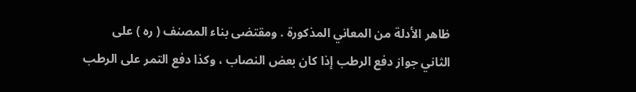ظاهر الأدلة من المعاني المذكورة . ومقتضى بناء المصنف ( ره ) على
الثاني جواز دفع الرطب إذا كان بعض النصاب ، وكذا دفع التمر على الرطب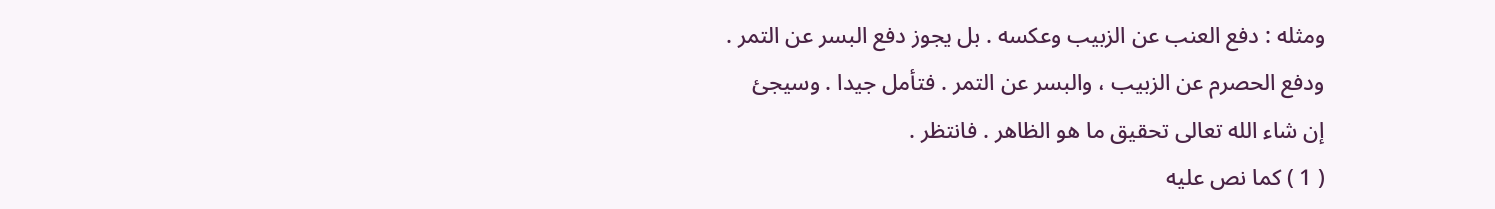ومثله : دفع العنب عن الزبيب وعكسه . بل يجوز دفع البسر عن التمر .
ودفع الحصرم عن الزبيب ، والبسر عن التمر . فتأمل جيدا . وسيجئ
إن شاء الله تعالى تحقيق ما هو الظاهر . فانتظر .
( 1 ) كما نص عليه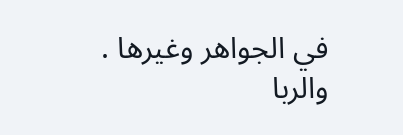في الجواهر وغيرها . والربا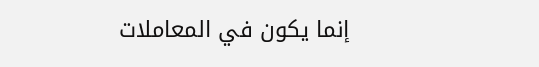إنما يكون في المعاملات